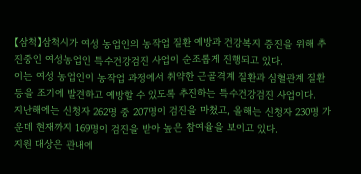【삼척】삼척시가 여성 농업인의 농작업 질환 예방과 건강복지 증진을 위해 추진중인 여성농업인 특수건강검진 사업이 순조롭게 진행되고 있다.
이는 여성 농업인이 농작업 과정에서 취약한 근골격계 질환과 심혈관계 질환 등을 조기에 발견하고 예방할 수 있도록 추진하는 특수건강검진 사업이다.
지난해에는 신청자 262명 중 207명이 검진을 마쳤고, 올해는 신청자 230명 가운데 현재까지 169명이 검진을 받아 높은 참여율을 보이고 있다.
지원 대상은 관내에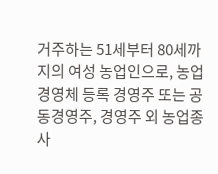거주하는 51세부터 80세까지의 여성 농업인으로, 농업경영체 등록 경영주 또는 공동경영주, 경영주 외 농업종사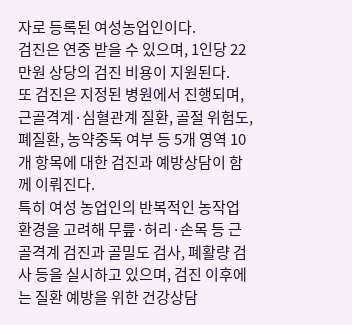자로 등록된 여성농업인이다.
검진은 연중 받을 수 있으며, 1인당 22만원 상당의 검진 비용이 지원된다.
또 검진은 지정된 병원에서 진행되며, 근골격계·심혈관계 질환, 골절 위험도, 폐질환, 농약중독 여부 등 5개 영역 10개 항목에 대한 검진과 예방상담이 함께 이뤄진다.
특히 여성 농업인의 반복적인 농작업 환경을 고려해 무릎·허리·손목 등 근골격계 검진과 골밀도 검사, 폐활량 검사 등을 실시하고 있으며, 검진 이후에는 질환 예방을 위한 건강상담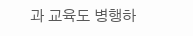과 교육도 병행하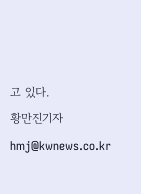고 있다.
황만진기자 hmj@kwnews.co.kr